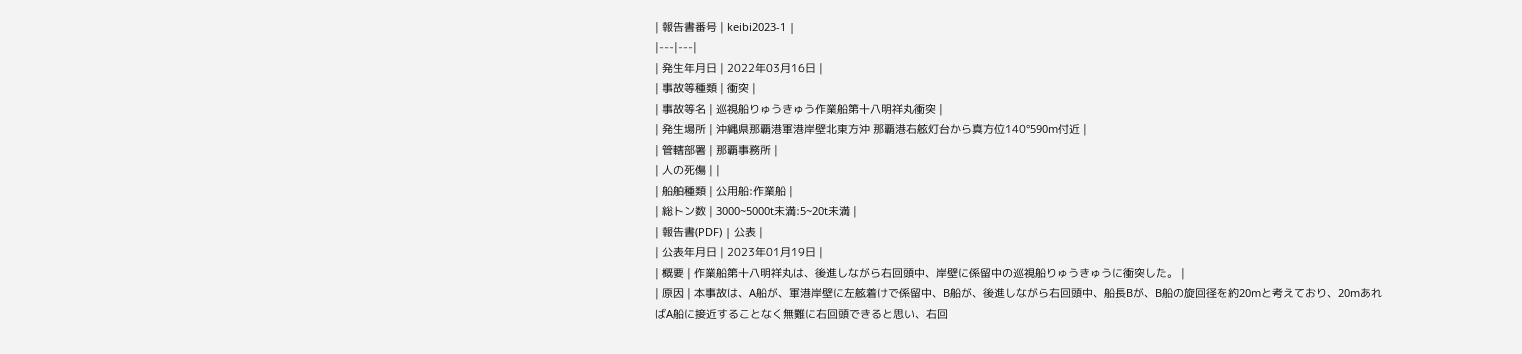| 報告書番号 | keibi2023-1 |
|---|---|
| 発生年月日 | 2022年03月16日 |
| 事故等種類 | 衝突 |
| 事故等名 | 巡視船りゅうきゅう作業船第十八明祥丸衝突 |
| 発生場所 | 沖縄県那覇港軍港岸壁北東方沖 那覇港右舷灯台から真方位140°590m付近 |
| 管轄部署 | 那覇事務所 |
| 人の死傷 | |
| 船舶種類 | 公用船:作業船 |
| 総トン数 | 3000~5000t未満:5~20t未満 |
| 報告書(PDF) | 公表 |
| 公表年月日 | 2023年01月19日 |
| 概要 | 作業船第十八明祥丸は、後進しながら右回頭中、岸壁に係留中の巡視船りゅうきゅうに衝突した。 |
| 原因 | 本事故は、A船が、軍港岸壁に左舷着けで係留中、B船が、後進しながら右回頭中、船長Bが、B船の旋回径を約20mと考えており、20mあればA船に接近することなく無難に右回頭できると思い、右回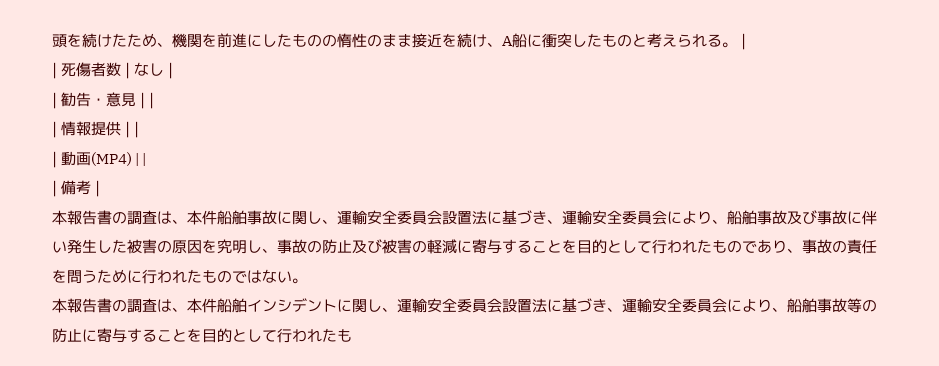頭を続けたため、機関を前進にしたものの惰性のまま接近を続け、A船に衝突したものと考えられる。 |
| 死傷者数 | なし |
| 勧告・意見 | |
| 情報提供 | |
| 動画(MP4) | |
| 備考 |
本報告書の調査は、本件船舶事故に関し、運輸安全委員会設置法に基づき、運輸安全委員会により、船舶事故及び事故に伴い発生した被害の原因を究明し、事故の防止及び被害の軽減に寄与することを目的として行われたものであり、事故の責任を問うために行われたものではない。
本報告書の調査は、本件船舶インシデントに関し、運輸安全委員会設置法に基づき、運輸安全委員会により、船舶事故等の防止に寄与することを目的として行われたも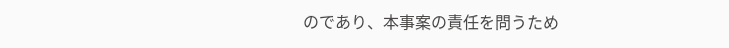のであり、本事案の責任を問うため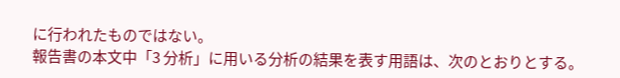に行われたものではない。
報告書の本文中「3 分析」に用いる分析の結果を表す用語は、次のとおりとする。